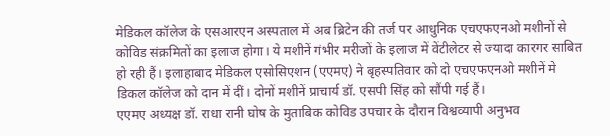मेडिकल कॉलेज के एसआरएन अस्पताल में अब ब्रिटेन की तर्ज पर आधुनिक एचएफएनओ मशीनों से कोविड संक्रमितों का इलाज होगा। ये मशीनें गंभीर मरीजों के इलाज में वेंटीलेटर से ज्यादा कारगर साबित हो रही हैं। इलाहाबाद मेडिकल एसोसिएशन (एएमए) ने बृहस्पतिवार को दो एचएफएनओ मशीनें मे
डिकल कॉलेज को दान में दीं। दोनों मशीनें प्राचार्य डॉ. एसपी सिंह को सौंपी गई हैं।
एएमए अध्यक्ष डॉ. राधा रानी घोष के मुताबिक कोविड उपचार के दौरान विश्वव्यापी अनुभव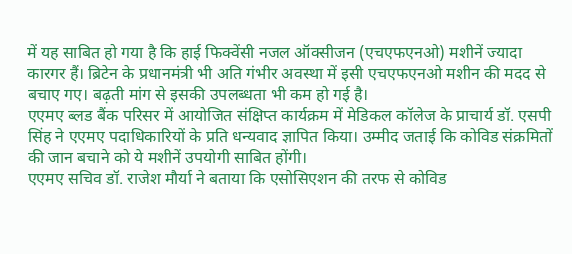में यह साबित हो गया है कि हाई फिक्वेंसी नजल ऑक्सीजन (एचएफएनओ) मशीनें ज्यादा कारगर हैं। ब्रिटेन के प्रधानमंत्री भी अति गंभीर अवस्था में इसी एचएफएनओ मशीन की मदद से बचाए गए। बढ़ती मांग से इसकी उपलब्धता भी कम हो गई है।
एएमए ब्लड बैंक परिसर में आयोजित संक्षिप्त कार्यक्रम में मेडिकल कॉलेज के प्राचार्य डॉ. एसपी सिंह ने एएमए पदाधिकारियों के प्रति धन्यवाद ज्ञापित किया। उम्मीद जताई कि कोविड संक्रमितों की जान बचाने को ये मशीनें उपयोगी साबित होंगी।
एएमए सचिव डॉ. राजेश मौर्या ने बताया कि एसोसिएशन की तरफ से कोविड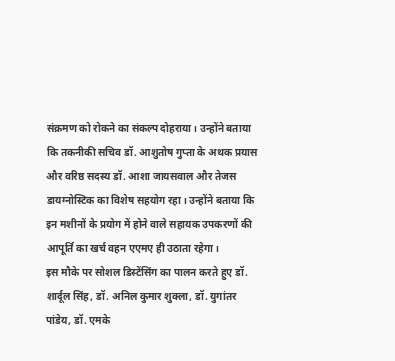संक्रमण को रोकने का संकल्प दोहराया। उन्होंने बताया कि तकनीकी सचिव डॉ. आशुतोष गुप्ता के अथक प्रयास और वरिष्ठ सदस्य डॉ. आशा जायसवाल और तेजस डायग्नोस्टिक का विशेष सहयोग रहा। उन्होंने बताया कि इन मशीनों के प्रयोग में होने वाले सहायक उपकरणों की आपूर्ति का खर्च वहन एएमए ही उठाता रहेगा।
इस मौके पर सोशल डिस्टेंसिंग का पालन करते हुए डॉ. शार्दूल सिंह, डॉ. अनिल कुमार शुक्ला, डॉ. युगांतर पांडेय, डॉ. एमके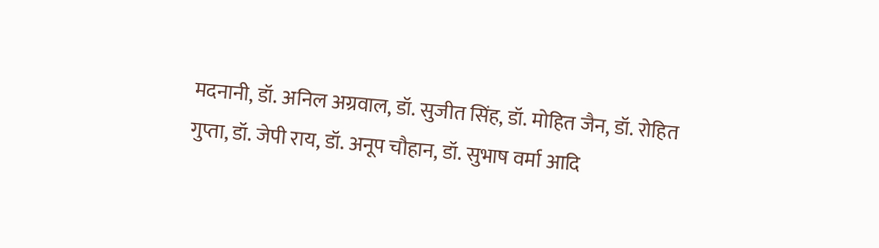मदनानी, डॉ. अनिल अग्रवाल, डॉ. सुजीत सिंह, डॉ. मोहित जैन, डॉ. रोहित गुप्ता, डॉ. जेपी राय, डॉ. अनूप चौहान, डॉ. सुभाष वर्मा आदि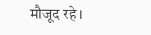मौजूद रहे।